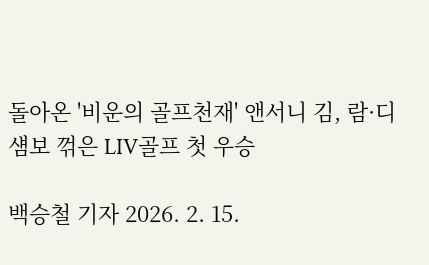돌아온 '비운의 골프천재' 앤서니 김, 람·디섐보 꺾은 LIV골프 첫 우승

백승철 기자 2026. 2. 15.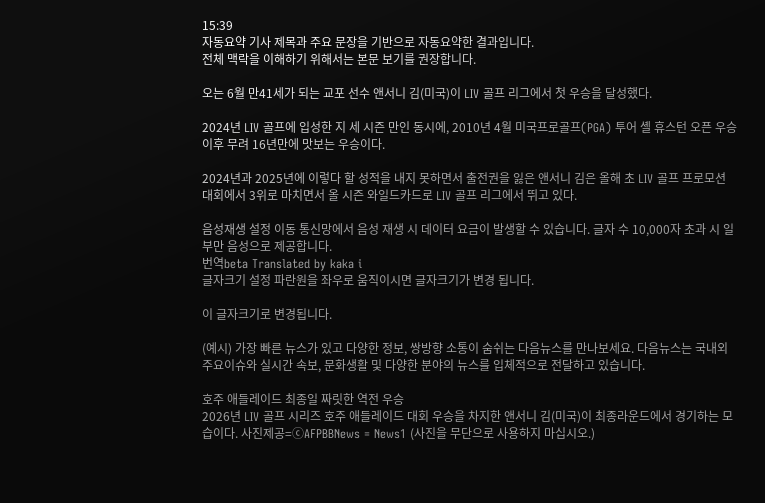15:39
자동요약 기사 제목과 주요 문장을 기반으로 자동요약한 결과입니다.
전체 맥락을 이해하기 위해서는 본문 보기를 권장합니다.

오는 6월 만41세가 되는 교포 선수 앤서니 김(미국)이 LIV 골프 리그에서 첫 우승을 달성했다.

2024년 LIV 골프에 입성한 지 세 시즌 만인 동시에, 2010년 4월 미국프로골프(PGA) 투어 셸 휴스턴 오픈 우승 이후 무려 16년만에 맛보는 우승이다.

2024년과 2025년에 이렇다 할 성적을 내지 못하면서 출전권을 잃은 앤서니 김은 올해 초 LIV 골프 프로모션 대회에서 3위로 마치면서 올 시즌 와일드카드로 LIV 골프 리그에서 뛰고 있다.

음성재생 설정 이동 통신망에서 음성 재생 시 데이터 요금이 발생할 수 있습니다. 글자 수 10,000자 초과 시 일부만 음성으로 제공합니다.
번역beta Translated by kaka i
글자크기 설정 파란원을 좌우로 움직이시면 글자크기가 변경 됩니다.

이 글자크기로 변경됩니다.

(예시) 가장 빠른 뉴스가 있고 다양한 정보, 쌍방향 소통이 숨쉬는 다음뉴스를 만나보세요. 다음뉴스는 국내외 주요이슈와 실시간 속보, 문화생활 및 다양한 분야의 뉴스를 입체적으로 전달하고 있습니다.

호주 애들레이드 최종일 짜릿한 역전 우승
2026년 LIV 골프 시리즈 호주 애들레이드 대회 우승을 차지한 앤서니 김(미국)이 최종라운드에서 경기하는 모습이다. 사진제공=ⓒAFPBBNews = News1 (사진을 무단으로 사용하지 마십시오.)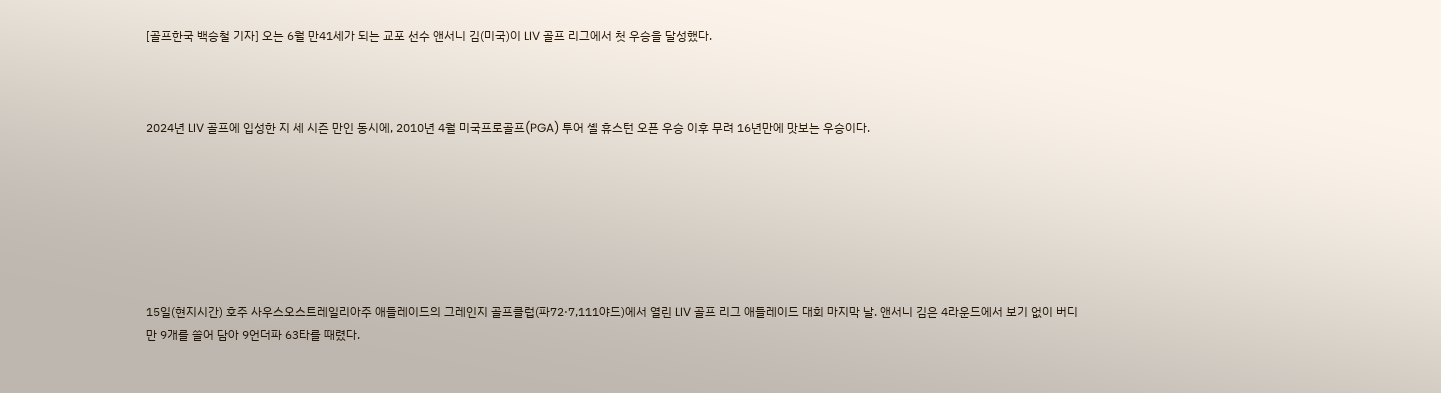[골프한국 백승철 기자] 오는 6월 만41세가 되는 교포 선수 앤서니 김(미국)이 LIV 골프 리그에서 첫 우승을 달성했다.



2024년 LIV 골프에 입성한 지 세 시즌 만인 동시에, 2010년 4월 미국프로골프(PGA) 투어 셸 휴스턴 오픈 우승 이후 무려 16년만에 맛보는 우승이다.







15일(현지시간) 호주 사우스오스트레일리아주 애들레이드의 그레인지 골프클럽(파72·7,111야드)에서 열린 LIV 골프 리그 애들레이드 대회 마지막 날. 앤서니 김은 4라운드에서 보기 없이 버디만 9개를 쓸어 담아 9언더파 63타를 때렸다.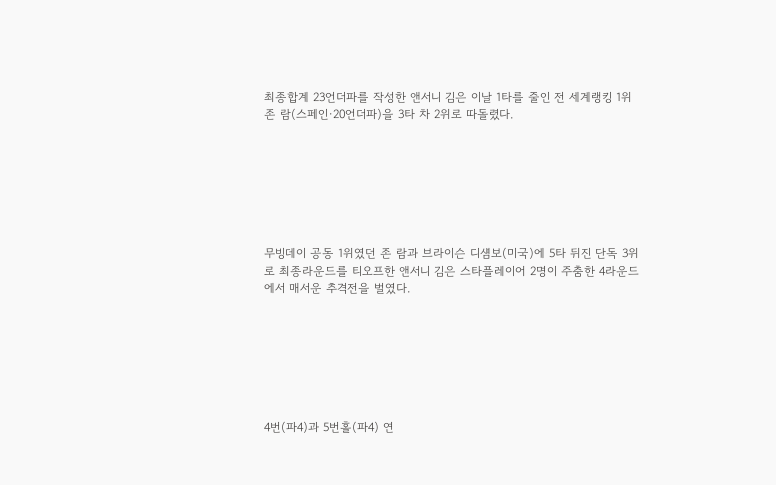최종합계 23언더파를 작성한 앤서니 김은 이날 1타를 줄인 전 세계랭킹 1위 존 람(스페인·20언더파)을 3타 차 2위로 따돌렸다.







무빙데이 공동 1위였던 존 람과 브라이슨 디섐보(미국)에 5타 뒤진 단독 3위로 최종라운드를 티오프한 앤서니 김은 스타플레이어 2명이 주춤한 4라운드에서 매서운 추격전을 벌였다.







4번(파4)과 5번홀(파4) 연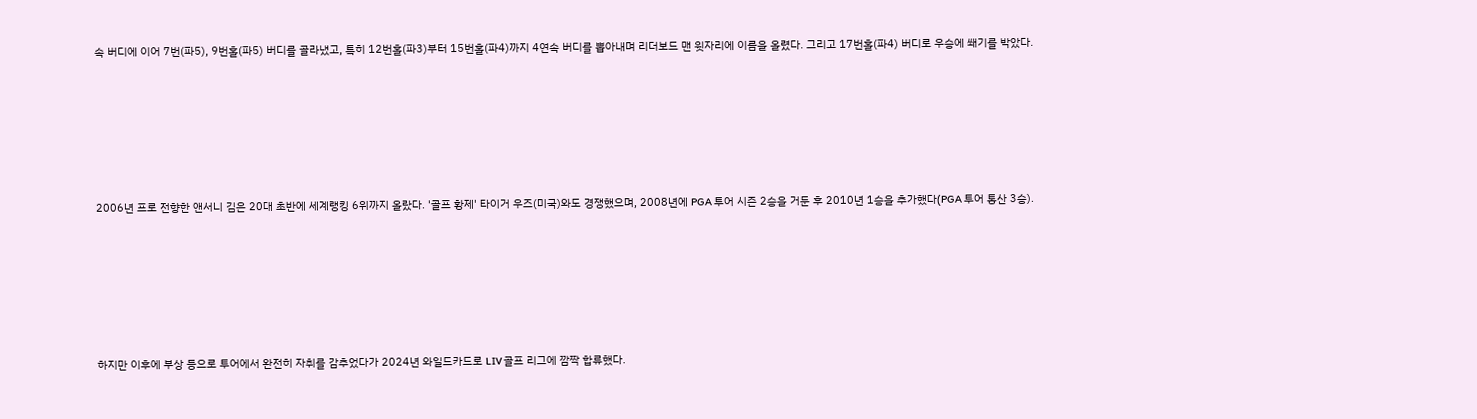속 버디에 이어 7번(파5), 9번홀(파5) 버디를 골라냈고, 특히 12번홀(파3)부터 15번홀(파4)까지 4연속 버디를 뽑아내며 리더보드 맨 윗자리에 이름을 올렸다. 그리고 17번홀(파4) 버디로 우승에 쐐기를 박았다.







2006년 프로 전향한 앤서니 김은 20대 초반에 세계랭킹 6위까지 올랐다. '골프 황제' 타이거 우즈(미국)와도 경쟁했으며, 2008년에 PGA 투어 시즌 2승을 거둔 후 2010년 1승을 추가했다(PGA 투어 통산 3승).







하지만 이후에 부상 등으로 투어에서 완전히 자취를 감추었다가 2024년 와일드카드로 LIV 골프 리그에 깜짝 합류했다.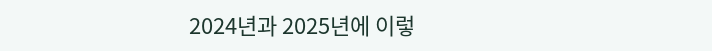2024년과 2025년에 이렇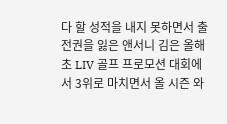다 할 성적을 내지 못하면서 출전권을 잃은 앤서니 김은 올해 초 LIV 골프 프로모션 대회에서 3위로 마치면서 올 시즌 와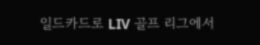일드카드로 LIV 골프 리그에서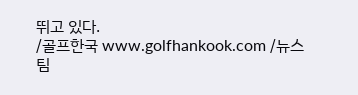뛰고 있다.
/골프한국 www.golfhankook.com /뉴스팀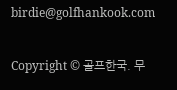birdie@golfhankook.com

Copyright © 골프한국. 무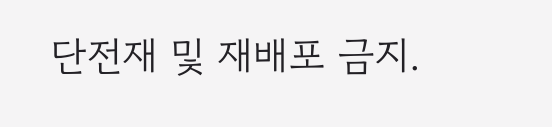단전재 및 재배포 금지.